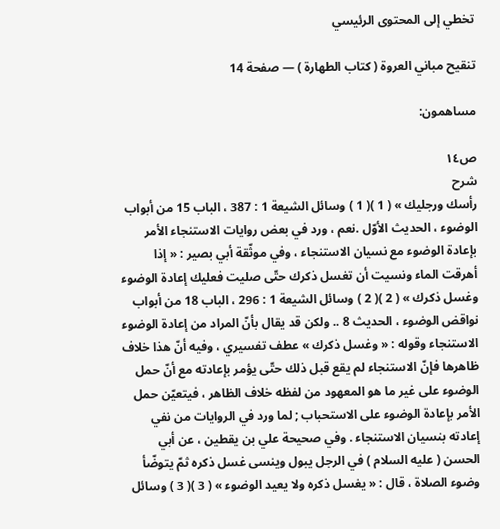تخطي إلى المحتوى الرئيسي

تنقيح مباني العروة ( كتاب الطهارة ) — صفحة 14

مساهمون:

ص١٤
شرح
رأسك ورجليك » ( 1 )( 1 ) وسائل الشيعة 1 : 387 ، الباب 15 من أبواب الوضوء ، الحديث الأوّل .نعم ، ورد في بعض روايات الاستنجاء الأمر بإعادة الوضوء مع نسيان الاستنجاء ، وفي موثّقة أبي بصير : « إذا أهرقت الماء ونسيت أن تغسل ذكرك حتّى صليت فعليك إعادة الوضوء وغسل ذكرك » ( 2 )( 2 ) وسائل الشيعة 1 : 296 ، الباب 18 من أبواب نواقض الوضوء ، الحديث 8 .. ولكن قد يقال بأنّ المراد من إعادة الوضوء الاستنجاء وقوله : « وغسل ذكرك » عطف تفسيري ، وفيه أنّ هذا خلاف ظاهرها فإنّ الاستنجاء لم يقع قبل ذلك حتّى يؤمر بإعادته مع أنّ حمل الوضوء على غير ما هو المعهود من لفظه خلاف الظاهر ، فيتعيّن حمل الأمر بإعادة الوضوء على الاستحباب ; لما ورد في الروايات من نفي إعادته بنسيان الاستنجاء . وفي صحيحة علي بن يقطين ، عن أبي الحسن ( عليه السلام ) في الرجل يبول وينسى غسل ذكره ثمّ يتوضّأ وضوء الصلاة ، قال : « يغسل ذكره ولا يعيد الوضوء » ( 3 )( 3 ) وسائل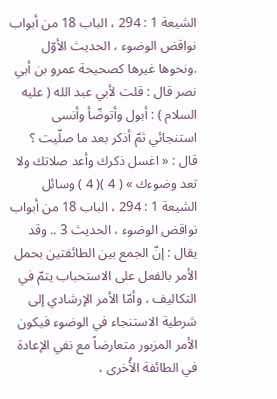الشيعة 1 : 294 ، الباب 18 من أبواب نواقض الوضوء ، الحديث الأوّل .ونحوها غيرها كصحيحة عمرو بن أبي نصر قال : قلت لأبي عبد الله ( عليه السلام ) : أبول وأتوضّأ وأنسى استنجائي ثمّ أذكر بعد ما صلّيت ؟ قال : « اغسل ذكرك وأعد صلاتك ولا تعد وضوءك » ( 4 )( 4 ) وسائل الشيعة 1 : 294 ، الباب 18 من أبواب نواقض الوضوء ، الحديث 3 .. وقد يقال : إنّ الجمع بين الطائفتين بحمل الأمر بالفعل على الاستحباب يتمّ في التكاليف ، وأمّا الأمر الإرشادي إلى شرطية الاستنجاء في الوضوء فيكون الأمر المزبور متعارضاً مع نفي الإعادة في الطائفة الأُخرى ،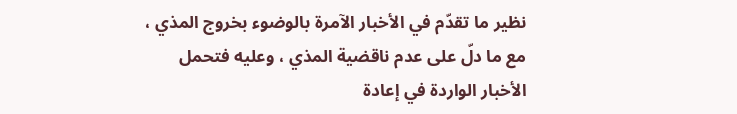نظير ما تقدّم في الأخبار الآمرة بالوضوء بخروج المذي ، مع ما دلّ على عدم ناقضية المذي ، وعليه فتحمل الأخبار الواردة في إعادة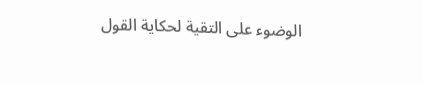الوضوء على التقية لحكاية القول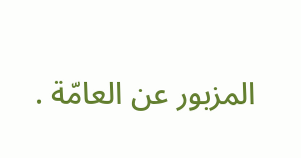المزبور عن العامّة .